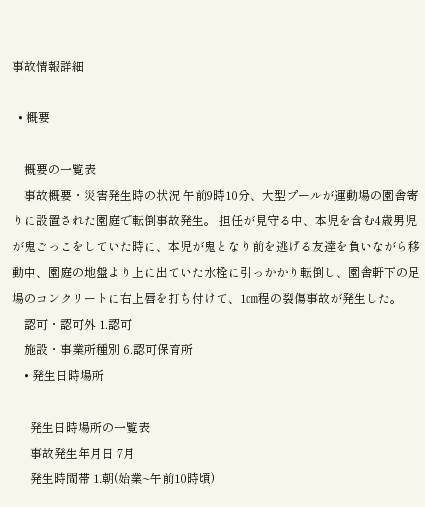事故情報詳細

  • 概要

    概要の一覧表
    事故概要・災害発生時の状況 午前9時10分、大型プールが運動場の園舎寄りに設置された園庭で転倒事故発生。 担任が見守る中、本児を含む4歳男児が鬼ごっこをしていた時に、本児が鬼となり前を逃げる友達を負いながら移動中、園庭の地盤より上に出ていた水栓に引っかかり転倒し、園舎軒下の足場のコンクリートに右上唇を打ち付けて、1㎝程の裂傷事故が発生した。
    認可・認可外 1.認可
    施設・事業所種別 6.認可保育所
    • 発生日時場所

      発生日時場所の一覧表
      事故発生年月日 7月
      発生時間帯 1.朝(始業~午前10時頃)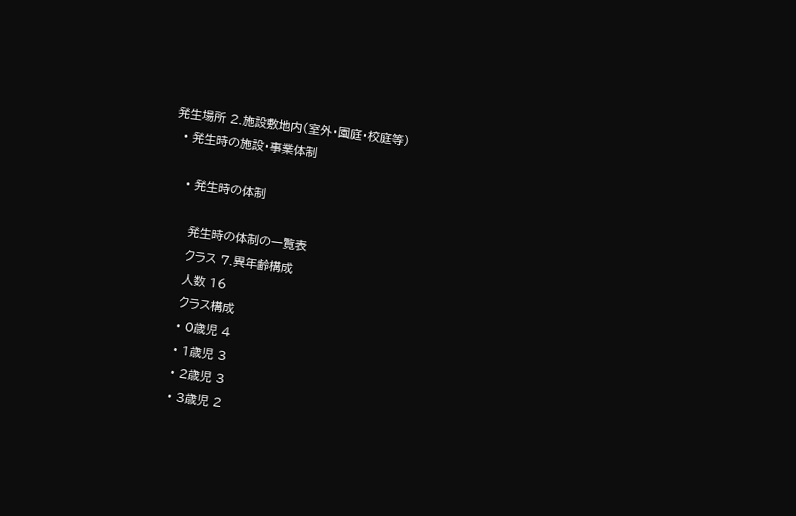発生場所 2.施設敷地内(室外・園庭・校庭等)
  • 発生時の施設・事業体制

    • 発生時の体制

      発生時の体制の一覧表
      クラス 7.異年齢構成
      人数 16
      クラス構成
      • 0歳児 4
      • 1歳児 3
      • 2歳児 3
      • 3歳児 2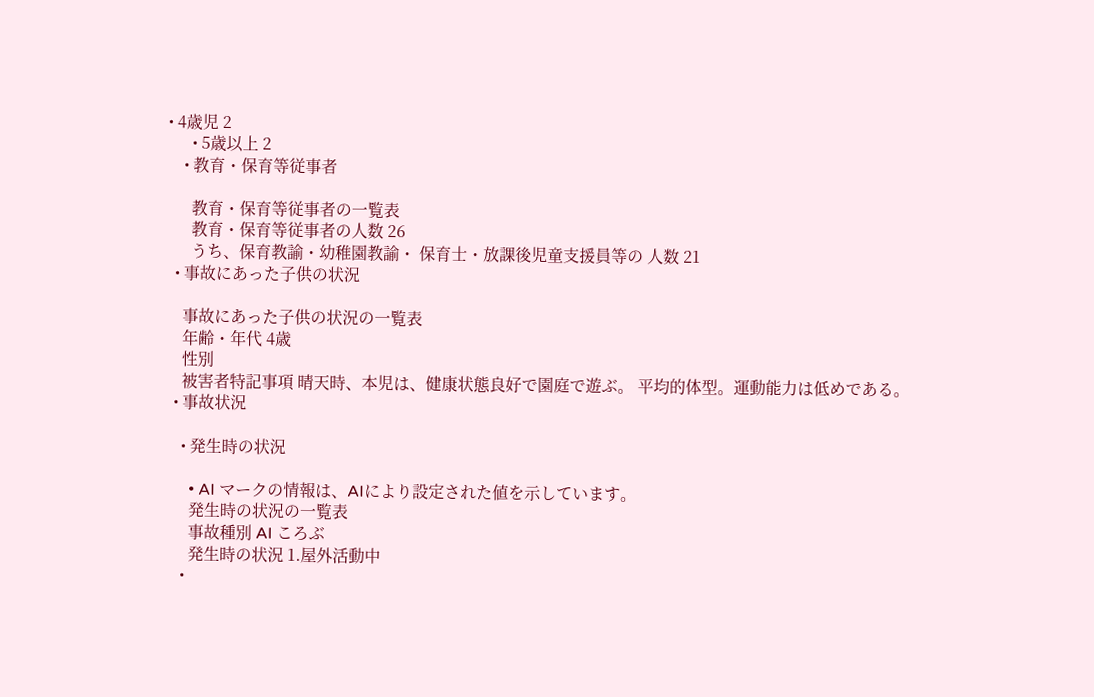• 4歳児 2
      • 5歳以上 2
    • 教育・保育等従事者

      教育・保育等従事者の一覧表
      教育・保育等従事者の人数 26
      うち、保育教諭・幼稚園教諭・ 保育士・放課後児童支援員等の 人数 21
  • 事故にあった子供の状況

    事故にあった子供の状況の一覧表
    年齢・年代 4歳
    性別
    被害者特記事項 晴天時、本児は、健康状態良好で園庭で遊ぶ。 平均的体型。運動能力は低めである。
  • 事故状況

    • 発生時の状況

      • AI マークの情報は、AIにより設定された値を示しています。
      発生時の状況の一覧表
      事故種別 AI ころぶ
      発生時の状況 1.屋外活動中
    •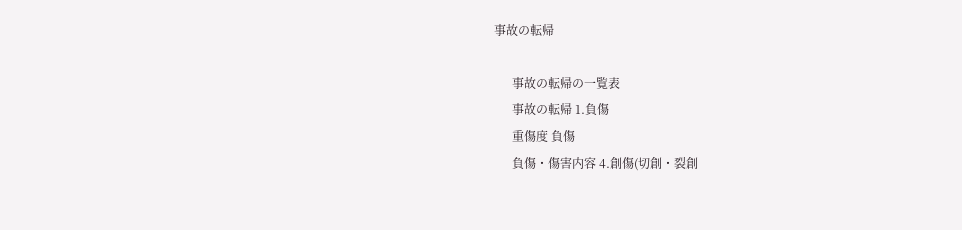事故の転帰

      事故の転帰の一覧表
      事故の転帰 1.負傷
      重傷度 負傷
      負傷・傷害内容 4.創傷(切創・裂創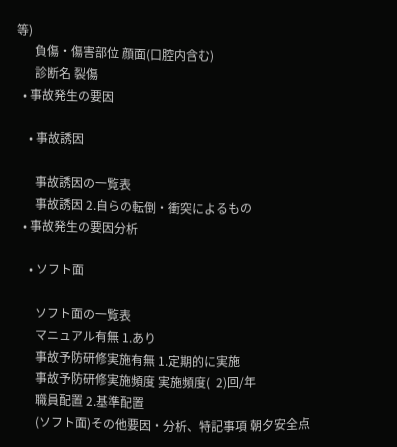等)
      負傷・傷害部位 顔面(口腔内含む)
      診断名 裂傷
  • 事故発生の要因

    • 事故誘因

      事故誘因の一覧表
      事故誘因 2.自らの転倒・衝突によるもの
  • 事故発生の要因分析

    • ソフト面

      ソフト面の一覧表
      マニュアル有無 1.あり
      事故予防研修実施有無 1.定期的に実施
      事故予防研修実施頻度 実施頻度(  2)回/年
      職員配置 2.基準配置
      (ソフト面)その他要因・分析、特記事項 朝夕安全点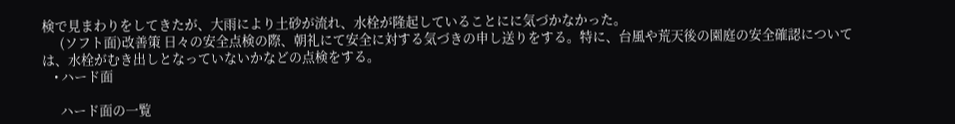検で見まわりをしてきたが、大雨により土砂が流れ、水栓が隆起していることにに気づかなかった。
      (ソフト面)改善策 日々の安全点検の際、朝礼にて安全に対する気づきの申し送りをする。特に、台風や荒天後の園庭の安全確認については、水栓がむき出しとなっていないかなどの点検をする。
    • ハード面

      ハード面の一覧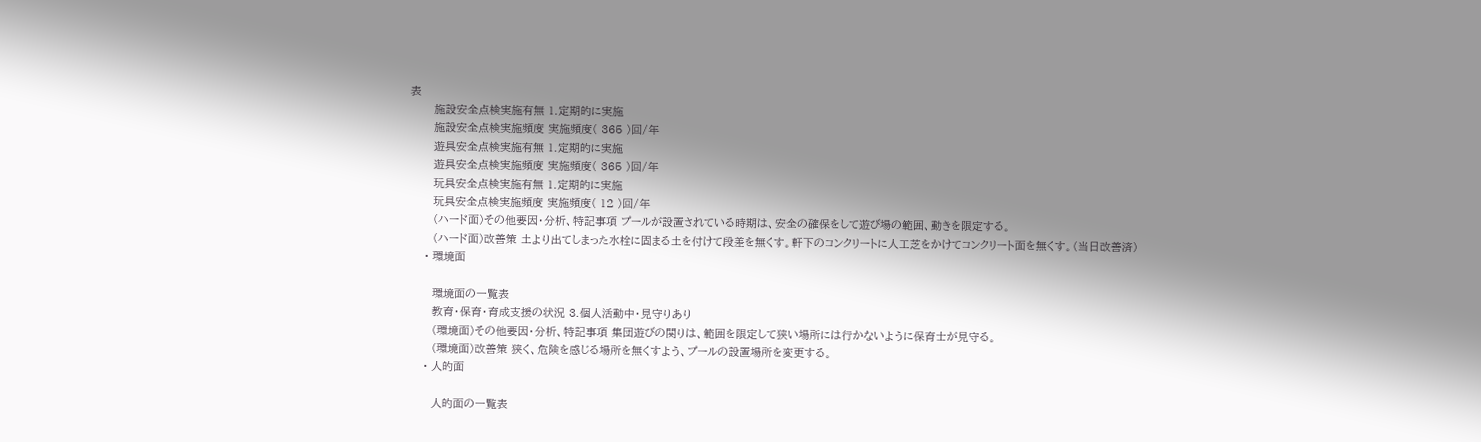表
      施設安全点検実施有無 1.定期的に実施
      施設安全点検実施頻度 実施頻度( 365 )回/年
      遊具安全点検実施有無 1.定期的に実施
      遊具安全点検実施頻度 実施頻度( 365 )回/年
      玩具安全点検実施有無 1.定期的に実施
      玩具安全点検実施頻度 実施頻度( 12 )回/年
      (ハード面)その他要因・分析、特記事項 プールが設置されている時期は、安全の確保をして遊び場の範囲、動きを限定する。
      (ハード面)改善策 土より出てしまった水栓に固まる土を付けて段差を無くす。軒下のコンクリートに人工芝をかけてコンクリート面を無くす。(当日改善済)
    • 環境面

      環境面の一覧表
      教育・保育・育成支援の状況 3.個人活動中・見守りあり
      (環境面)その他要因・分析、特記事項 集団遊びの関りは、範囲を限定して狭い場所には行かないように保育士が見守る。
      (環境面)改善策 狭く、危険を感じる場所を無くすよう、プールの設置場所を変更する。
    • 人的面

      人的面の一覧表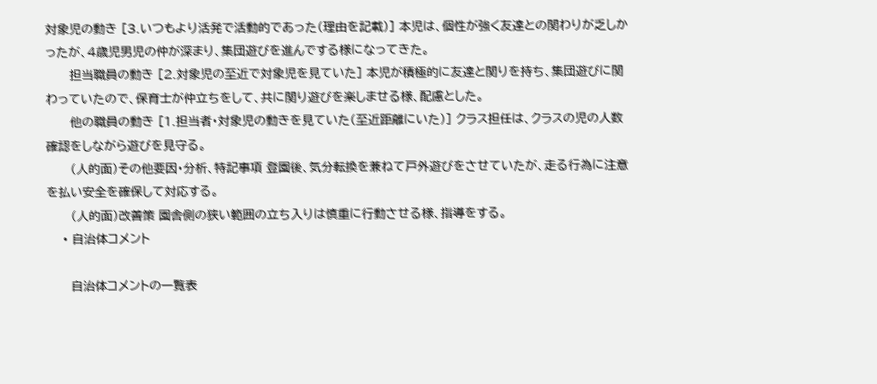対象児の動き [3.いつもより活発で活動的であった(理由を記載)] 本児は、個性が強く友達との関わりが乏しかったが、4歳児男児の仲が深まり、集団遊びを進んでする様になってきた。
      担当職員の動き [2.対象児の至近で対象児を見ていた] 本児が積極的に友達と関りを持ち、集団遊びに関わっていたので、保育士が仲立ちをして、共に関り遊びを楽しませる様、配慮とした。
      他の職員の動き [1.担当者・対象児の動きを見ていた(至近距離にいた)] クラス担任は、クラスの児の人数確認をしながら遊びを見守る。
      (人的面)その他要因・分析、特記事項 登園後、気分転換を兼ねて戸外遊びをさせていたが、走る行為に注意を払い安全を確保して対応する。
      (人的面)改善策 園舎側の狭い範囲の立ち入りは慎重に行動させる様、指導をする。
    • 自治体コメント

      自治体コメントの一覧表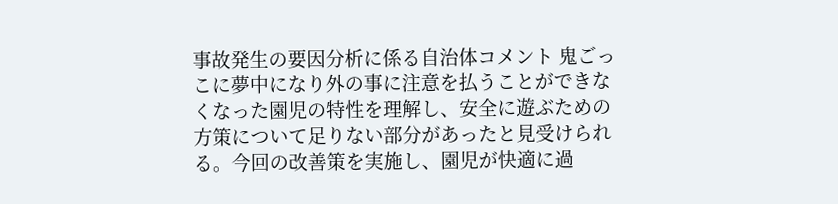事故発生の要因分析に係る自治体コメント 鬼ごっこに夢中になり外の事に注意を払うことができなくなった園児の特性を理解し、安全に遊ぶための方策について足りない部分があったと見受けられる。今回の改善策を実施し、園児が快適に過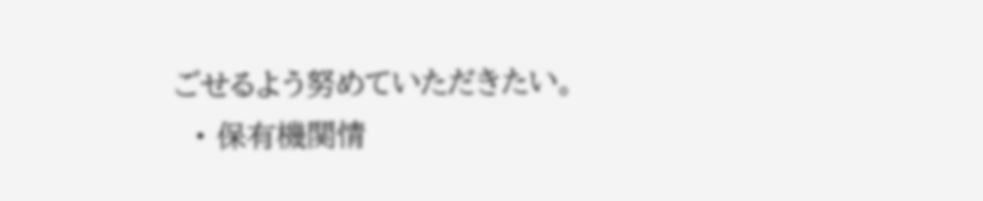ごせるよう努めていただきたい。
  • 保有機関情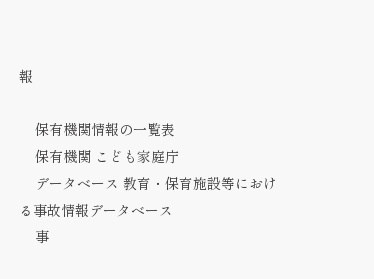報

    保有機関情報の一覧表
    保有機関 こども家庭庁
    データベース 教育・保育施設等における事故情報データベース
    事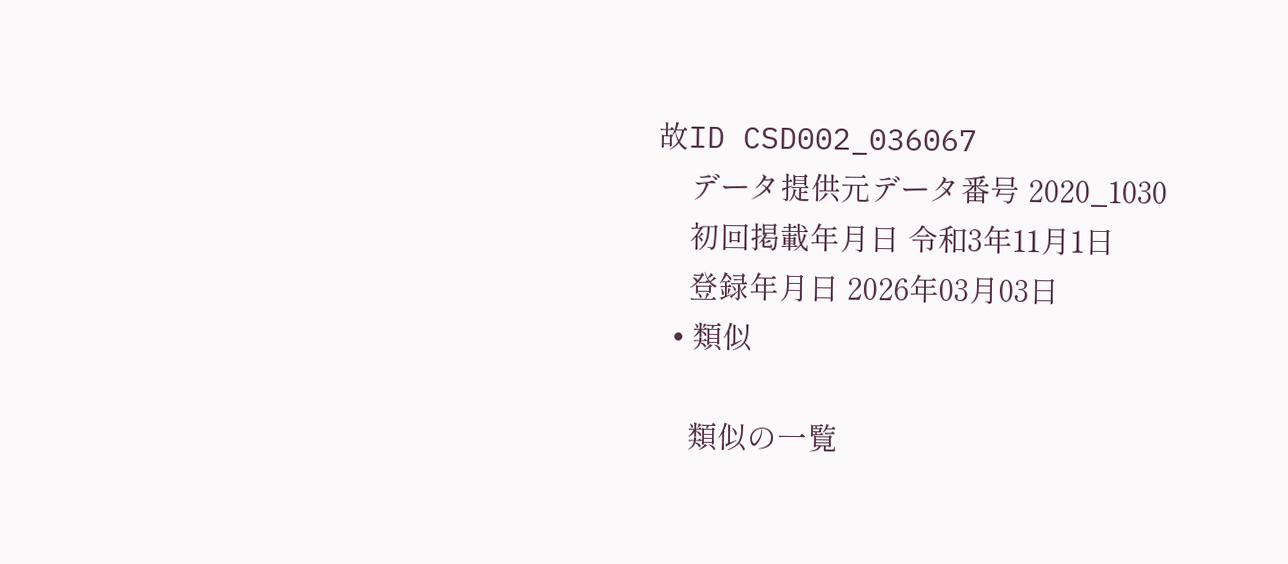故ID CSD002_036067
    データ提供元データ番号 2020_1030
    初回掲載年月日 令和3年11月1日
    登録年月日 2026年03月03日
  • 類似

    類似の一覧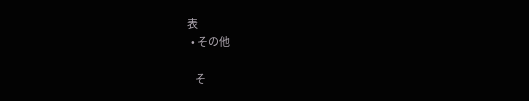表
  • その他

    そ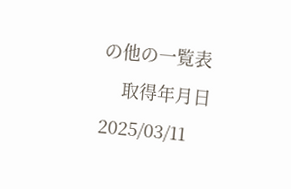の他の一覧表
    取得年月日 2025/03/11